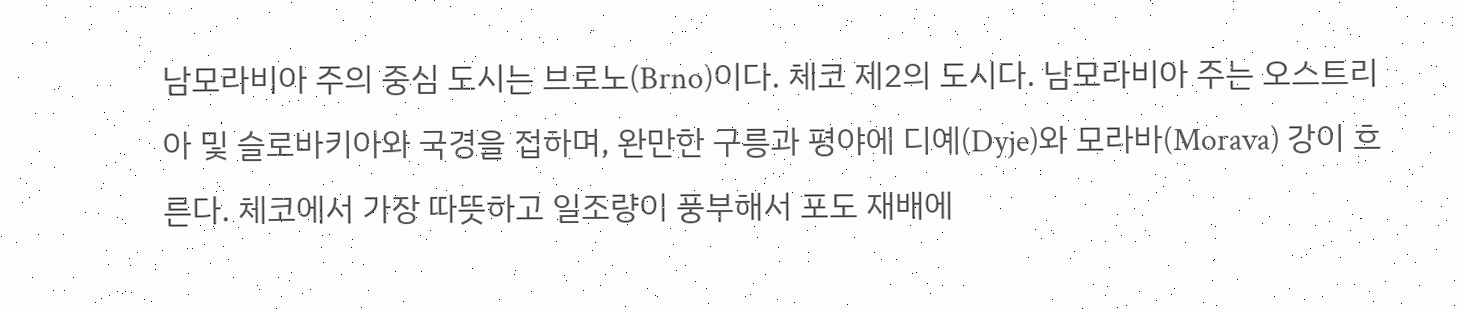남모라비아 주의 중심 도시는 브로노(Brno)이다. 체코 제2의 도시다. 남모라비아 주는 오스트리아 및 슬로바키아와 국경을 접하며, 완만한 구릉과 평야에 디예(Dyje)와 모라바(Morava) 강이 흐른다. 체코에서 가장 따뜻하고 일조량이 풍부해서 포도 재배에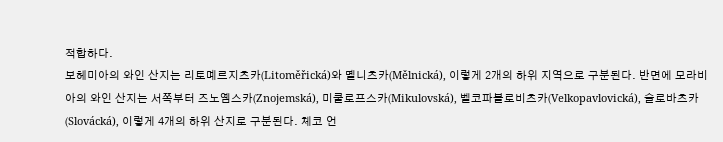적합하다.
보헤미아의 와인 산지는 리토몌르지츠카(Litoměřická)와 몔니츠카(Mělnická), 이렇게 2개의 하위 지역으로 구분된다. 반면에 모라비아의 와인 산지는 서쪽부터 즈노옘스카(Znojemská), 미쿨로프스카(Mikulovská), 벨코파블로비츠카(Velkopavlovická), 슬로바츠카(Slovácká), 이렇게 4개의 하위 산지로 구분된다. 체코 언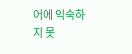어에 익숙하지 못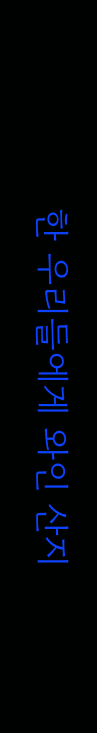한 우리들에게 와인 산지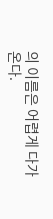의 이름은 어렵게 다가온다.